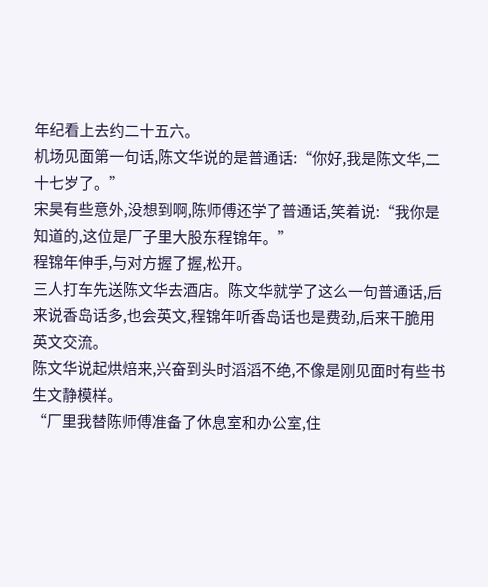年纪看上去约二十五六。
机场见面第一句话,陈文华说的是普通话:“你好,我是陈文华,二十七岁了。”
宋昊有些意外,没想到啊,陈师傅还学了普通话,笑着说:“我你是知道的,这位是厂子里大股东程锦年。”
程锦年伸手,与对方握了握,松开。
三人打车先送陈文华去酒店。陈文华就学了这么一句普通话,后来说香岛话多,也会英文,程锦年听香岛话也是费劲,后来干脆用英文交流。
陈文华说起烘焙来,兴奋到头时滔滔不绝,不像是刚见面时有些书生文静模样。
“厂里我替陈师傅准备了休息室和办公室,住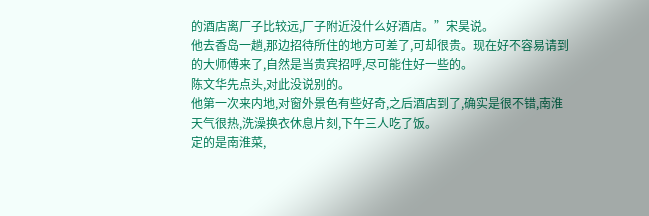的酒店离厂子比较远,厂子附近没什么好酒店。”宋昊说。
他去香岛一趟,那边招待所住的地方可差了,可却很贵。现在好不容易请到的大师傅来了,自然是当贵宾招呼,尽可能住好一些的。
陈文华先点头,对此没说别的。
他第一次来内地,对窗外景色有些好奇,之后酒店到了,确实是很不错,南淮天气很热,洗澡换衣休息片刻,下午三人吃了饭。
定的是南淮菜,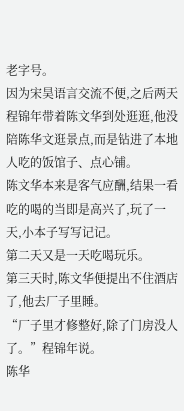老字号。
因为宋昊语言交流不便,之后两天程锦年带着陈文华到处逛逛,他没陪陈华文逛景点,而是钻进了本地人吃的饭馆子、点心铺。
陈文华本来是客气应酬,结果一看吃的喝的当即是高兴了,玩了一天,小本子写写记记。
第二天又是一天吃喝玩乐。
第三天时,陈文华便提出不住酒店了,他去厂子里睡。
“厂子里才修整好,除了门房没人了。”程锦年说。
陈华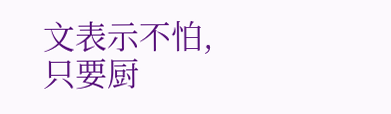文表示不怕,只要厨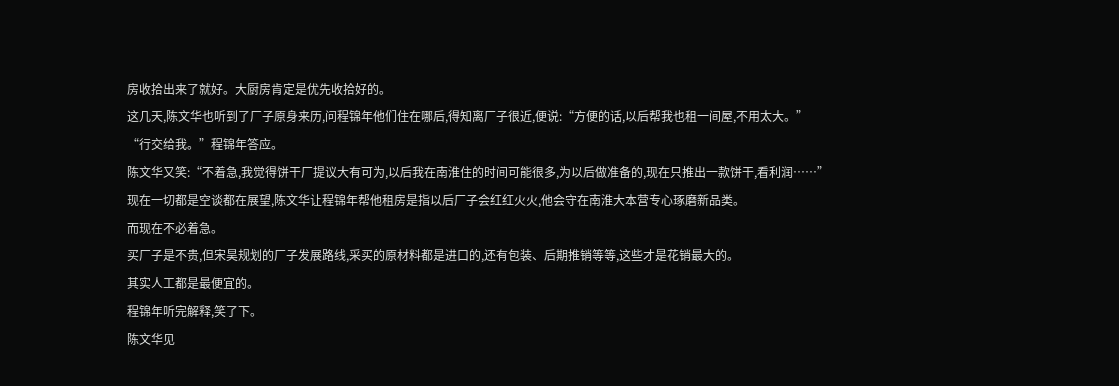房收拾出来了就好。大厨房肯定是优先收拾好的。
这几天,陈文华也听到了厂子原身来历,问程锦年他们住在哪后,得知离厂子很近,便说:“方便的话,以后帮我也租一间屋,不用太大。”
“行交给我。”程锦年答应。
陈文华又笑:“不着急,我觉得饼干厂提议大有可为,以后我在南淮住的时间可能很多,为以后做准备的,现在只推出一款饼干,看利润……”
现在一切都是空谈都在展望,陈文华让程锦年帮他租房是指以后厂子会红红火火,他会守在南淮大本营专心琢磨新品类。
而现在不必着急。
买厂子是不贵,但宋昊规划的厂子发展路线,采买的原材料都是进口的,还有包装、后期推销等等,这些才是花销最大的。
其实人工都是最便宜的。
程锦年听完解释,笑了下。
陈文华见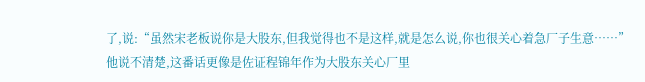了,说:“虽然宋老板说你是大股东,但我觉得也不是这样,就是怎么说,你也很关心着急厂子生意……”
他说不清楚,这番话更像是佐证程锦年作为大股东关心厂里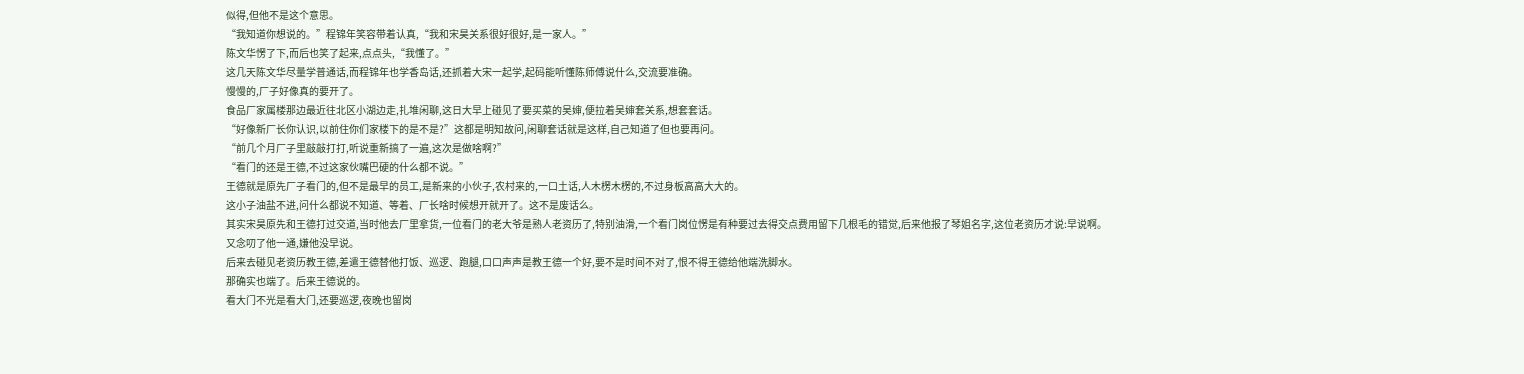似得,但他不是这个意思。
“我知道你想说的。”程锦年笑容带着认真,“我和宋昊关系很好很好,是一家人。”
陈文华愣了下,而后也笑了起来,点点头,“我懂了。”
这几天陈文华尽量学普通话,而程锦年也学香岛话,还抓着大宋一起学,起码能听懂陈师傅说什么,交流要准确。
慢慢的,厂子好像真的要开了。
食品厂家属楼那边最近往北区小湖边走,扎堆闲聊,这日大早上碰见了要买菜的吴婶,便拉着吴婶套关系,想套套话。
“好像新厂长你认识,以前住你们家楼下的是不是?”这都是明知故问,闲聊套话就是这样,自己知道了但也要再问。
“前几个月厂子里敲敲打打,听说重新搞了一遍,这次是做啥啊?”
“看门的还是王德,不过这家伙嘴巴硬的什么都不说。”
王德就是原先厂子看门的,但不是最早的员工,是新来的小伙子,农村来的,一口土话,人木楞木楞的,不过身板高高大大的。
这小子油盐不进,问什么都说不知道、等着、厂长啥时候想开就开了。这不是废话么。
其实宋昊原先和王德打过交道,当时他去厂里拿货,一位看门的老大爷是熟人老资历了,特别油滑,一个看门岗位愣是有种要过去得交点费用留下几根毛的错觉,后来他报了琴姐名字,这位老资历才说:早说啊。
又念叨了他一通,嫌他没早说。
后来去碰见老资历教王德,差遣王德替他打饭、巡逻、跑腿,口口声声是教王德一个好,要不是时间不对了,恨不得王德给他端洗脚水。
那确实也端了。后来王德说的。
看大门不光是看大门,还要巡逻,夜晚也留岗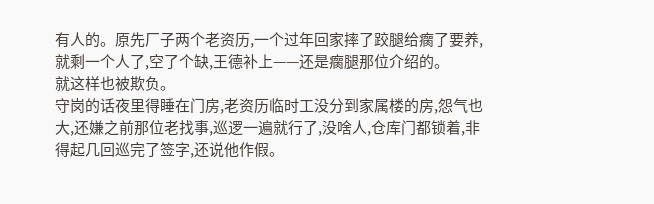有人的。原先厂子两个老资历,一个过年回家摔了跤腿给瘸了要养,就剩一个人了,空了个缺,王德补上——还是瘸腿那位介绍的。
就这样也被欺负。
守岗的话夜里得睡在门房,老资历临时工没分到家属楼的房,怨气也大,还嫌之前那位老找事,巡逻一遍就行了,没啥人,仓库门都锁着,非得起几回巡完了签字,还说他作假。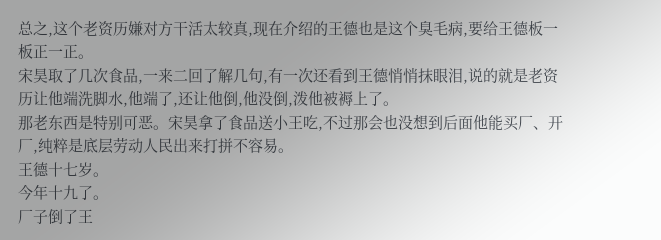总之,这个老资历嫌对方干活太较真,现在介绍的王德也是这个臭毛病,要给王德板一板正一正。
宋昊取了几次食品,一来二回了解几句,有一次还看到王德悄悄抹眼泪,说的就是老资历让他端洗脚水,他端了,还让他倒,他没倒,泼他被褥上了。
那老东西是特别可恶。宋昊拿了食品送小王吃,不过那会也没想到后面他能买厂、开厂,纯粹是底层劳动人民出来打拼不容易。
王德十七岁。
今年十九了。
厂子倒了王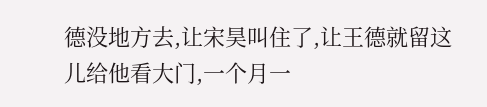德没地方去,让宋昊叫住了,让王德就留这儿给他看大门,一个月一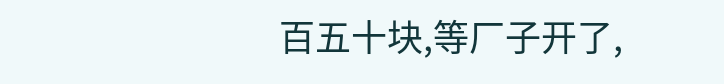百五十块,等厂子开了,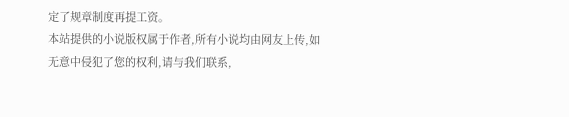定了规章制度再提工资。
本站提供的小说版权属于作者,所有小说均由网友上传,如无意中侵犯了您的权利,请与我们联系,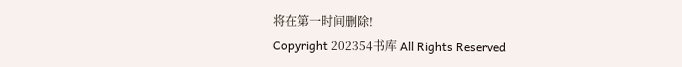将在第一时间删除!
Copyright 202354书库 All Rights Reserved